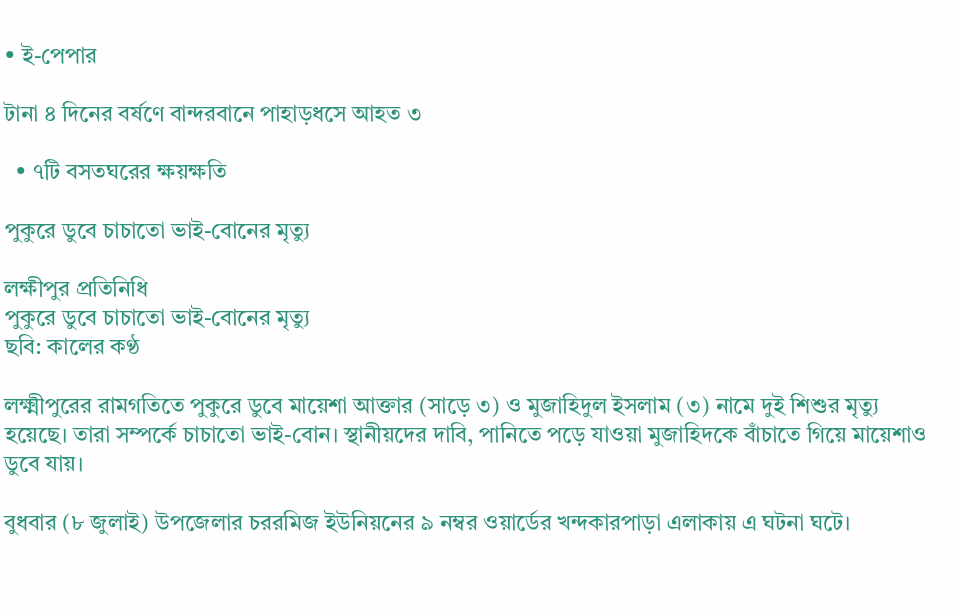• ই-পেপার

টানা ৪ দিনের বর্ষণে বান্দরবানে পাহাড়ধসে আহত ৩

  • ৭টি বসতঘরের ক্ষয়ক্ষতি

পুকুরে ডুবে চাচাতো ভাই-বোনের মৃত্যু

লক্ষীপুর প্রতিনিধি
পুকুরে ডুবে চাচাতো ভাই-বোনের মৃত্যু
ছবি: কালের কণ্ঠ

লক্ষ্মীপুরের রামগতিতে পুকুরে ডুবে মায়েশা আক্তার (সাড়ে ৩) ও মুজাহিদুল ইসলাম (৩) নামে দুই শিশুর মৃত্যু হয়েছে। তারা সম্পর্কে চাচাতো ভাই-বোন। স্থানীয়দের দাবি, পানিতে পড়ে যাওয়া মুজাহিদকে বাঁচাতে গিয়ে মায়েশাও ডুবে যায়।

বুধবার (৮ জুলাই) উপজেলার চররমিজ ইউনিয়নের ৯ নম্বর ওয়ার্ডের খন্দকারপাড়া এলাকায় এ ঘটনা ঘটে।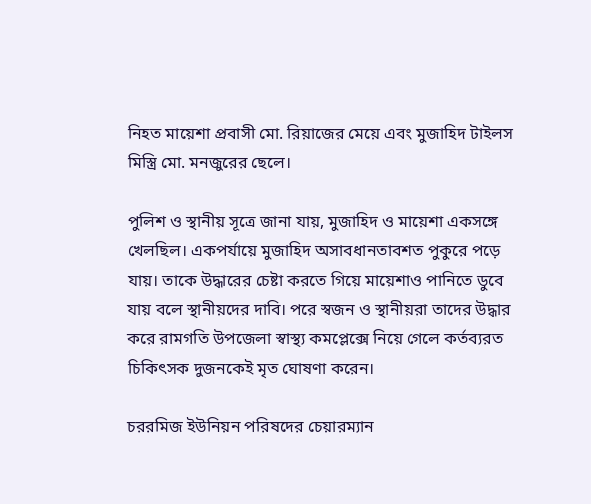নিহত মায়েশা প্রবাসী মো. রিয়াজের মেয়ে এবং মুজাহিদ টাইলস মিস্ত্রি মো. মনজুরের ছেলে।

পুলিশ ও স্থানীয় সূত্রে জানা যায়, মুজাহিদ ও মায়েশা একসঙ্গে খেলছিল। একপর্যায়ে মুজাহিদ অসাবধানতাবশত পুকুরে পড়ে যায়। তাকে উদ্ধারের চেষ্টা করতে গিয়ে মায়েশাও পানিতে ডুবে যায় বলে স্থানীয়দের দাবি। পরে স্বজন ও স্থানীয়রা তাদের উদ্ধার করে রামগতি উপজেলা স্বাস্থ্য কমপ্লেক্সে নিয়ে গেলে কর্তব্যরত চিকিৎসক দুজনকেই মৃত ঘোষণা করেন।

চররমিজ ইউনিয়ন পরিষদের চেয়ারম্যান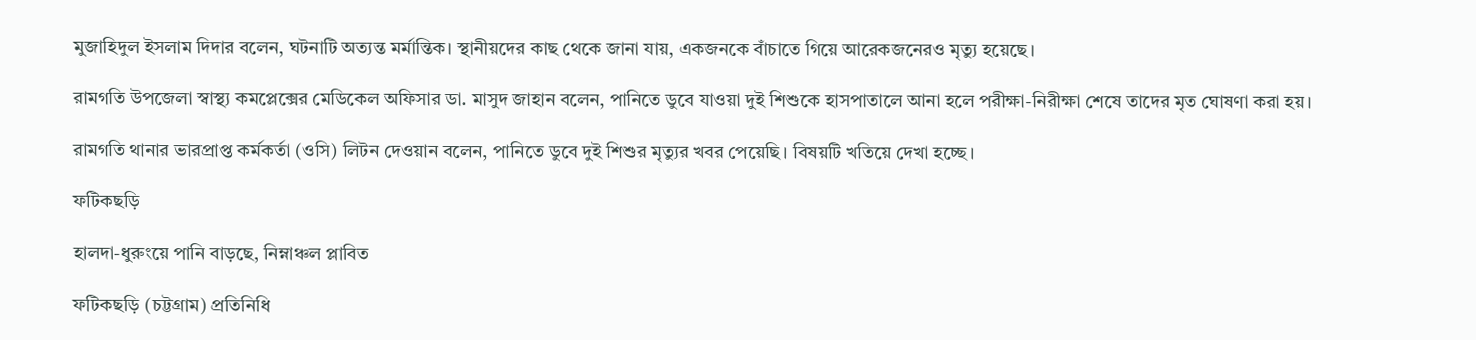মুজাহিদুল ইসলাম দিদার বলেন, ঘটনাটি অত্যন্ত মর্মান্তিক। স্থানীয়দের কাছ থেকে জানা যায়, একজনকে বাঁচাতে গিয়ে আরেকজনেরও মৃত্যু হয়েছে।

রামগতি উপজেলা স্বাস্থ্য কমপ্লেক্সের মেডিকেল অফিসার ডা. মাসুদ জাহান বলেন, পানিতে ডুবে যাওয়া দুই শিশুকে হাসপাতালে আনা হলে পরীক্ষা-নিরীক্ষা শেষে তাদের মৃত ঘোষণা করা হয়।

রামগতি থানার ভারপ্রাপ্ত কর্মকর্তা (ওসি) লিটন দেওয়ান বলেন, পানিতে ডুবে দুই শিশুর মৃত্যুর খবর পেয়েছি। বিষয়টি খতিয়ে দেখা হচ্ছে।

ফটিকছড়ি

হালদা-ধুরুংয়ে পানি বাড়ছে, নিম্নাঞ্চল প্লাবিত

ফটিকছড়ি (চট্টগ্রাম) প্রতিনিধি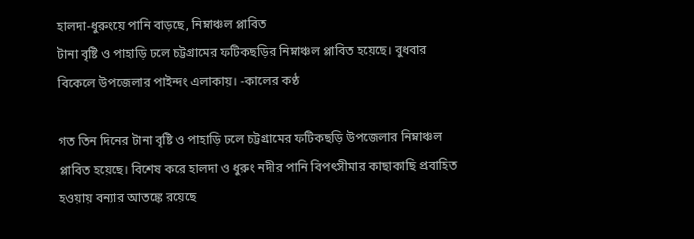হালদা-ধুরুংয়ে পানি বাড়ছে, নিম্নাঞ্চল প্লাবিত
টানা বৃষ্টি ও পাহাড়ি ঢলে চট্টগ্রামের ফটিকছড়ির নিম্নাঞ্চল প্লাবিত হয়েছে। বুধবার বিকেলে উপজেলার পাইন্দং এলাকায়। -কালের কণ্ঠ

গত তিন দিনের টানা বৃষ্টি ও পাহাড়ি ঢলে চট্টগ্রামের ফটিকছড়ি উপজেলার নিম্নাঞ্চল প্লাবিত হয়েছে। বিশেষ করে হালদা ও ধুরুং নদীর পানি বিপৎসীমার কাছাকাছি প্রবাহিত হওয়ায় বন্যার আতঙ্কে রয়েছে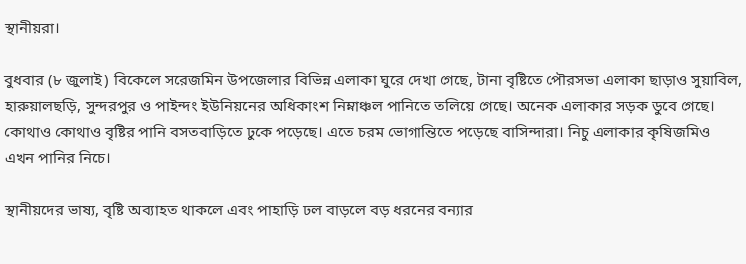স্থানীয়রা।

বুধবার (৮ জুলাই) বিকেলে সরেজমিন উপজেলার বিভিন্ন এলাকা ঘুরে দেখা গেছে, টানা বৃষ্টিতে পৌরসভা এলাকা ছাড়াও সুয়াবিল, হারুয়ালছড়ি, সুন্দরপুর ও পাইন্দং ইউনিয়নের অধিকাংশ নিম্নাঞ্চল পানিতে তলিয়ে গেছে। অনেক এলাকার সড়ক ডুবে গেছে। কোথাও কোথাও বৃষ্টির পানি বসতবাড়িতে ঢুকে পড়েছে। এতে চরম ভোগান্তিতে পড়েছে বাসিন্দারা। নিচু এলাকার কৃষিজমিও এখন পানির নিচে।

স্থানীয়দের ভাষ্য, বৃষ্টি অব্যাহত থাকলে এবং পাহাড়ি ঢল বাড়লে বড় ধরনের বন্যার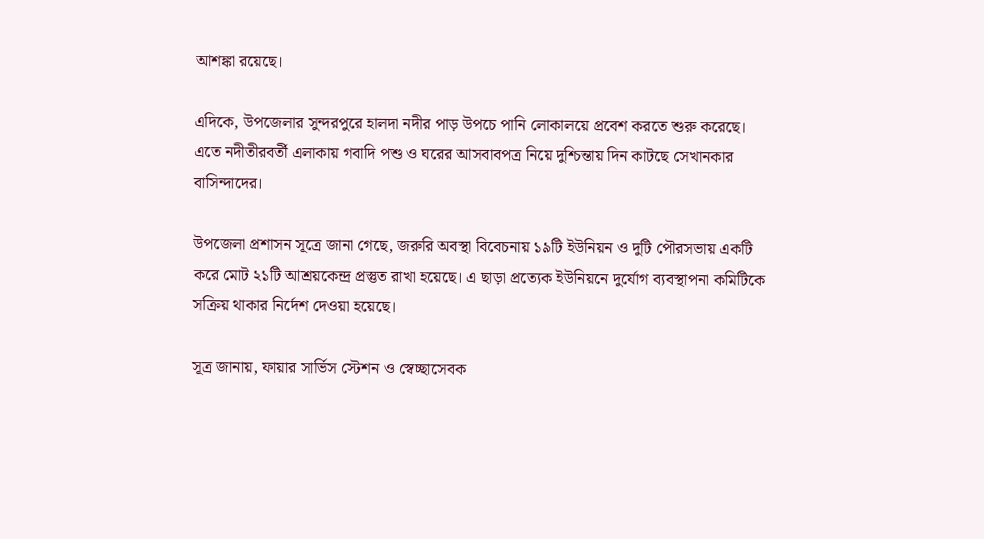আশঙ্কা রয়েছে।

এদিকে, উপজেলার সুন্দরপুরে হালদা নদীর পাড় উপচে পানি লোকালয়ে প্রবেশ করতে শুরু করেছে। এতে নদীতীরবর্তী এলাকায় গবাদি পশু ও ঘরের আসবাবপত্র নিয়ে দুশ্চিন্তায় দিন কাটছে সেখানকার বাসিন্দাদের।

উপজেলা প্রশাসন সূত্রে জানা গেছে, জরুরি অবস্থা বিবেচনায় ১৯টি ইউনিয়ন ও দুটি পৌরসভায় একটি করে মোট ২১টি আশ্রয়কেন্দ্র প্রস্তুত রাখা হয়েছে। এ ছাড়া প্রত্যেক ইউনিয়নে দুর্যোগ ব্যবস্থাপনা কমিটিকে সক্রিয় থাকার নির্দেশ দেওয়া হয়েছে।

সূত্র জানায়, ফায়ার সার্ভিস স্টেশন ও স্বেচ্ছাসেবক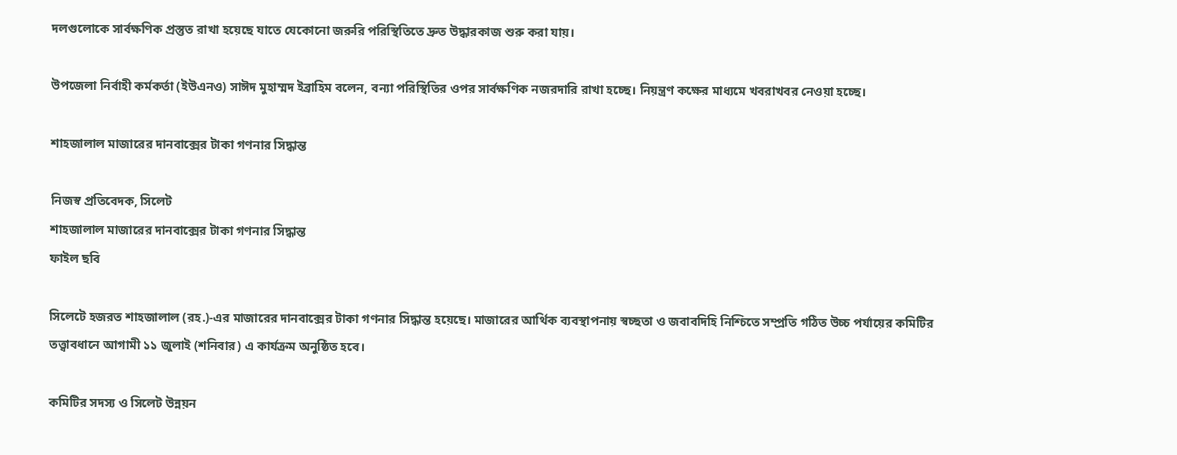দলগুলোকে সার্বক্ষণিক প্রস্তুত রাখা হয়েছে যাতে যেকোনো জরুরি পরিস্থিতিতে দ্রুত উদ্ধারকাজ শুরু করা যায়।

উপজেলা নির্বাহী কর্মকর্তা (ইউএনও) সাঈদ মুহাম্মদ ইব্রাহিম বলেন, বন্যা পরিস্থিতির ওপর সার্বক্ষণিক নজরদারি রাখা হচ্ছে। নিয়ন্ত্রণ কক্ষের মাধ্যমে খবরাখবর নেওয়া হচ্ছে।

শাহজালাল মাজারের দানবাক্সের টাকা গণনার সিদ্ধান্ত

নিজস্ব প্রতিবেদক, সিলেট
শাহজালাল মাজারের দানবাক্সের টাকা গণনার সিদ্ধান্ত
ফাইল ছবি

সিলেটে হজরত শাহজালাল (রহ.)-এর মাজারের দানবাক্সের টাকা গণনার সিদ্ধান্ত হয়েছে। মাজারের আর্থিক ব্যবস্থাপনায় স্বচ্ছতা ও জবাবদিহি নিশ্চিতে সম্প্রতি গঠিত উচ্চ পর্যায়ের কমিটির তত্ত্বাবধানে আগামী ১১ জুলাই (শনিবার) এ কার্যক্রম অনুষ্ঠিত হবে।

কমিটির সদস্য ও সিলেট উন্নয়ন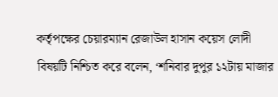কর্তৃপক্ষের চেয়ারম্যান রেজাউল হাসান কয়েস লোদী বিষয়টি নিশ্চিত করে বলেন, ‘শনিবার দুপুর ১২টায় মাজার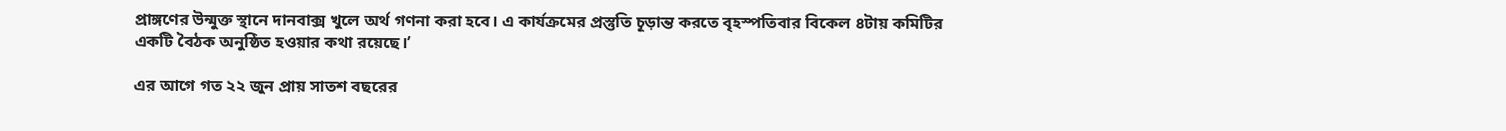প্রাঙ্গণের উন্মুক্ত স্থানে দানবাক্স খুলে অর্থ গণনা করা হবে। এ কার্যক্রমের প্রস্তুতি চূড়ান্ত করতে বৃহস্পতিবার বিকেল ৪টায় কমিটির একটি বৈঠক অনুষ্ঠিত হওয়ার কথা রয়েছে।’

এর আগে গত ২২ জুন প্রায় সাতশ বছরের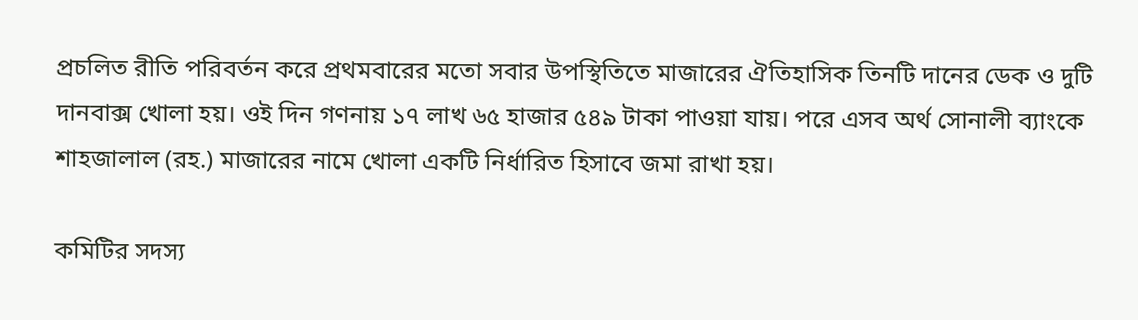প্রচলিত রীতি পরিবর্তন করে প্রথমবারের মতো সবার উপস্থিতিতে মাজারের ঐতিহাসিক তিনটি দানের ডেক ও দুটি দানবাক্স খোলা হয়। ওই দিন গণনায় ১৭ লাখ ৬৫ হাজার ৫৪৯ টাকা পাওয়া যায়। পরে এসব অর্থ সোনালী ব্যাংকে শাহজালাল (রহ.) মাজারের নামে খোলা একটি নির্ধারিত হিসাবে জমা রাখা হয়।

কমিটির সদস্য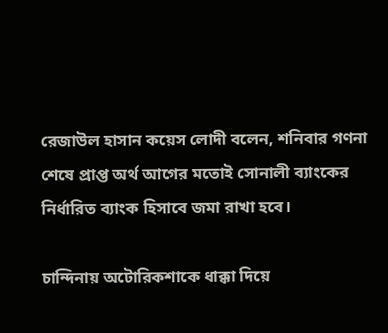রেজাউল হাসান কয়েস লোদী বলেন, শনিবার গণনা শেষে প্রাপ্ত অর্থ আগের মতোই সোনালী ব্যাংকের নির্ধারিত ব্যাংক হিসাবে জমা রাখা হবে।

চান্দিনায় অটোরিকশাকে ধাক্কা দিয়ে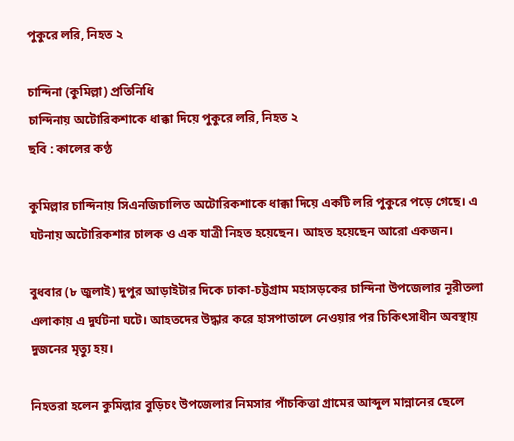পুকুরে লরি, নিহত ২

চান্দিনা (কুমিল্লা) প্রতিনিধি
চান্দিনায় অটোরিকশাকে ধাক্কা দিয়ে পুকুরে লরি, নিহত ২
ছবি : কালের কণ্ঠ

কুমিল্লার চান্দিনায় সিএনজিচালিত অটোরিকশাকে ধাক্কা দিয়ে একটি লরি পুকুরে পড়ে গেছে। এ ঘটনায় অটোরিকশার চালক ও এক যাত্রী নিহত হয়েছেন। আহত হয়েছেন আরো একজন।

বুধবার (৮ জুলাই) দুপুর আড়াইটার দিকে ঢাকা-চট্টগ্রাম মহাসড়কের চান্দিনা উপজেলার নূরীতলা এলাকায় এ দুর্ঘটনা ঘটে। আহতদের উদ্ধার করে হাসপাতালে নেওয়ার পর চিকিৎসাধীন অবস্থায় দুজনের মৃত্যু হয়।

নিহতরা হলেন কুমিল্লার বুড়িচং উপজেলার নিমসার পাঁচকিত্তা গ্রামের আব্দুল মান্নানের ছেলে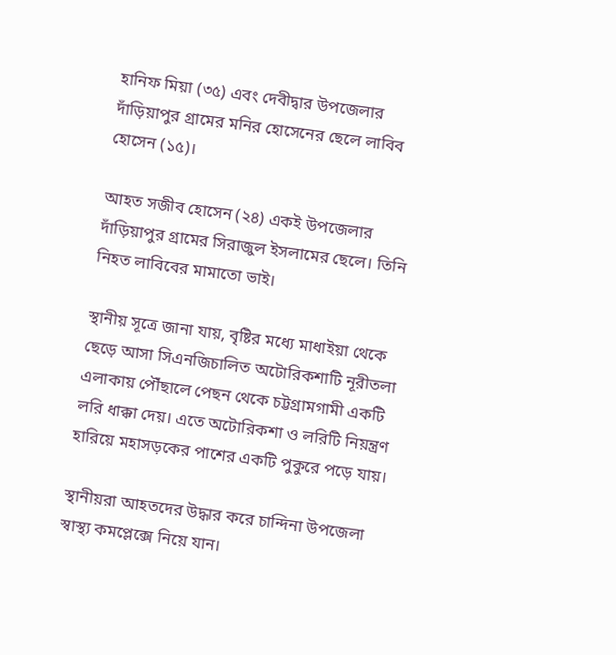হানিফ মিয়া (৩৫) এবং দেবীদ্বার উপজেলার দাঁড়িয়াপুর গ্রামের মনির হোসেনের ছেলে লাবিব হোসেন (১৫)।

আহত সজীব হোসেন (২৪) একই উপজেলার দাঁড়িয়াপুর গ্রামের সিরাজুল ইসলামের ছেলে। তিনি নিহত লাবিবের মামাতো ভাই।

স্থানীয় সূত্রে জানা যায়, বৃষ্টির মধ্যে মাধাইয়া থেকে ছেড়ে আসা সিএনজিচালিত অটোরিকশাটি নূরীতলা এলাকায় পৌঁছালে পেছন থেকে চট্টগ্রামগামী একটি লরি ধাক্কা দেয়। এতে অটোরিকশা ও লরিটি নিয়ন্ত্রণ হারিয়ে মহাসড়কের পাশের একটি পুকুরে পড়ে যায়।

স্থানীয়রা আহতদের উদ্ধার করে চান্দিনা উপজেলা স্বাস্থ্য কমপ্লেক্সে নিয়ে যান।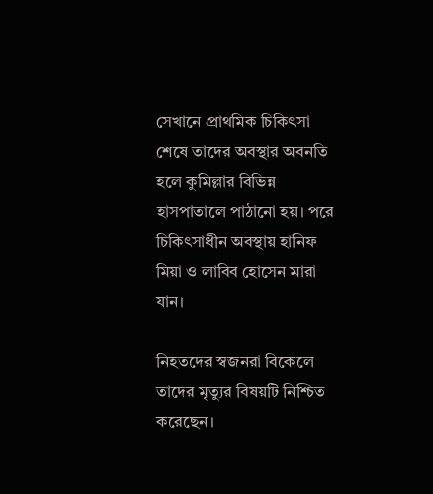সেখানে প্রাথমিক চিকিৎসা শেষে তাদের অবস্থার অবনতি হলে কুমিল্লার বিভিন্ন হাসপাতালে পাঠানো হয়। পরে চিকিৎসাধীন অবস্থায় হানিফ মিয়া ও লাবিব হোসেন মারা যান।

নিহতদের স্বজনরা বিকেলে তাদের মৃত্যুর বিষয়টি নিশ্চিত করেছেন।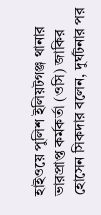হাইওয়ে পুলিশ ইলিয়টগঞ্জ থানার ভারপ্রাপ্ত কর্মকর্তা (ওসি) জাকির হোসেন সিকদার বলেন, দুর্ঘটনার পর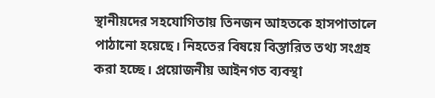স্থানীয়দের সহযোগিতায় তিনজন আহতকে হাসপাতালে পাঠানো হয়েছে। নিহতের বিষয়ে বিস্তারিত তথ্য সংগ্রহ করা হচ্ছে। প্রয়োজনীয় আইনগত ব্যবস্থা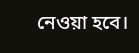নেওয়া হবে।